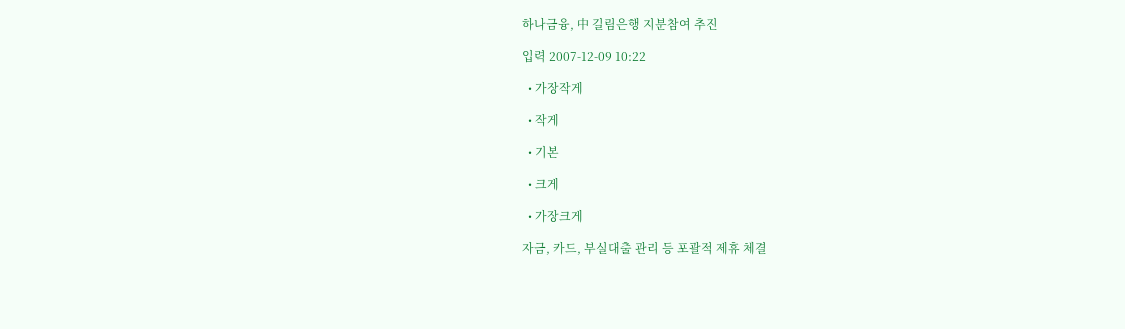하나금융, 中 길림은행 지분참여 추진

입력 2007-12-09 10:22

  • 가장작게

  • 작게

  • 기본

  • 크게

  • 가장크게

자금, 카드, 부실대출 관리 등 포괄적 제휴 체결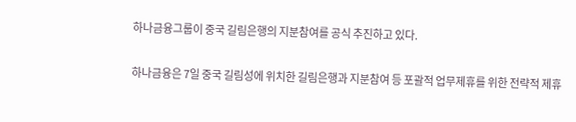하나금융그룹이 중국 길림은행의 지분참여를 공식 추진하고 있다.

하나금융은 7일 중국 길림성에 위치한 길림은행과 지분참여 등 포괄적 업무제휴를 위한 전략적 제휴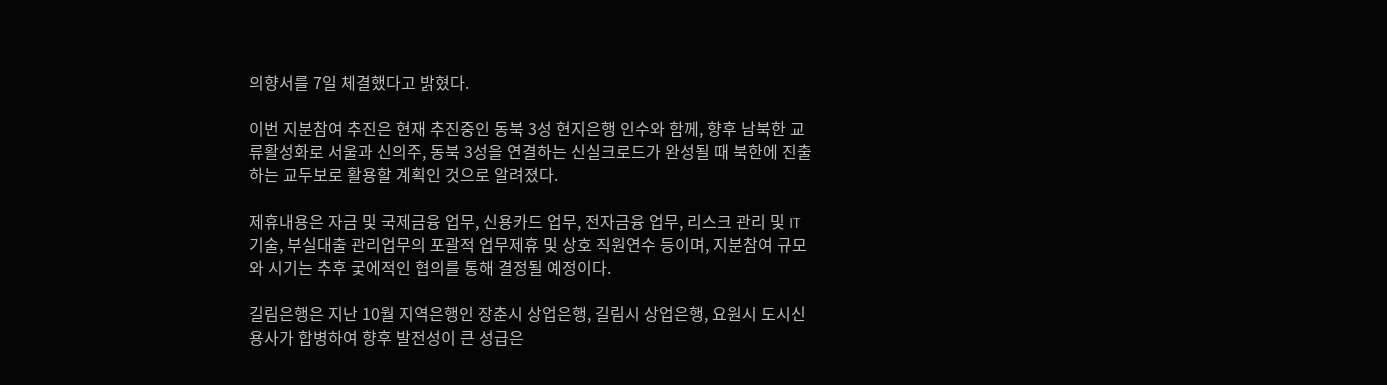의향서를 7일 체결했다고 밝혔다.

이번 지분참여 추진은 현재 추진중인 동북 3성 현지은행 인수와 함께, 향후 남북한 교류활성화로 서울과 신의주, 동북 3성을 연결하는 신실크로드가 완성될 때 북한에 진출하는 교두보로 활용할 계획인 것으로 알려졌다.

제휴내용은 자금 및 국제금융 업무, 신용카드 업무, 전자금융 업무, 리스크 관리 및 IT기술, 부실대출 관리업무의 포괄적 업무제휴 및 상호 직원연수 등이며, 지분참여 규모와 시기는 추후 궃에적인 협의를 통해 결정될 예정이다.

길림은행은 지난 10월 지역은행인 장춘시 상업은행, 길림시 상업은행, 요원시 도시신용사가 합병하여 향후 발전성이 큰 성급은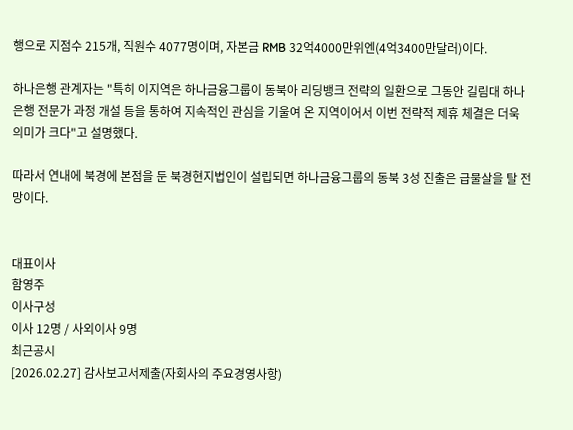행으로 지점수 215개, 직원수 4077명이며, 자본금 RMB 32억4000만위엔(4억3400만달러)이다.

하나은행 관계자는 "특히 이지역은 하나금융그룹이 동북아 리딩뱅크 전략의 일환으로 그동안 길림대 하나은행 전문가 과정 개설 등을 통하여 지속적인 관심을 기울여 온 지역이어서 이번 전략적 제휴 체결은 더욱 의미가 크다"고 설명했다.

따라서 연내에 북경에 본점을 둔 북경현지법인이 설립되면 하나금융그룹의 동북 3성 진출은 급물살을 탈 전망이다.


대표이사
함영주
이사구성
이사 12명 / 사외이사 9명
최근공시
[2026.02.27] 감사보고서제출(자회사의 주요경영사항)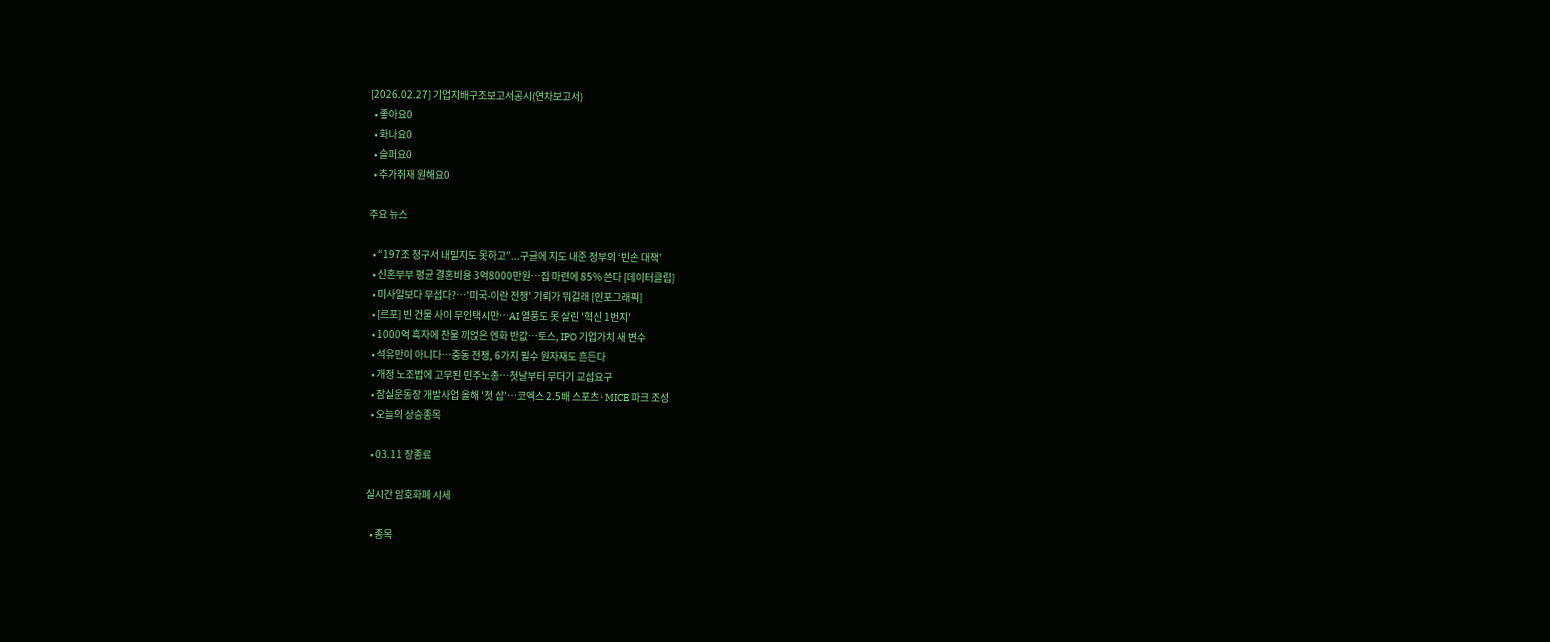[2026.02.27] 기업지배구조보고서공시(연차보고서)
  • 좋아요0
  • 화나요0
  • 슬퍼요0
  • 추가취재 원해요0

주요 뉴스

  • “197조 청구서 내밀지도 못하고”...구글에 지도 내준 정부의 ‘빈손 대책’
  • 신혼부부 평균 결혼비용 3억8000만원…집 마련에 85% 쓴다 [데이터클립]
  • 미사일보다 무섭다?…'미국-이란 전쟁' 기뢰가 뭐길래 [인포그래픽]
  • [르포] 빈 건물 사이 무인택시만…AI 열풍도 못 살린 '혁신 1번지'
  • 1000억 흑자에 찬물 끼얹은 엔화 반값…토스, IPO 기업가치 새 변수
  • 석유만이 아니다⋯중동 전쟁, 6가지 필수 원자재도 흔든다
  • 개정 노조법에 고무된 민주노총⋯첫날부터 무더기 교섭요구
  • 잠실운동장 개발사업 올해 '첫 삽'…코엑스 2.5배 스포츠·MICE 파크 조성
  • 오늘의 상승종목

  • 03.11 장종료

실시간 암호화폐 시세

  • 종목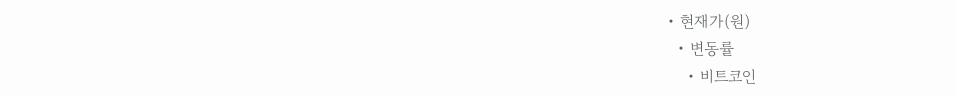• 현재가(원)
  • 변동률
    • 비트코인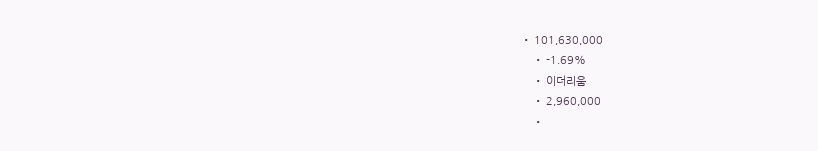• 101,630,000
    • -1.69%
    • 이더리움
    • 2,960,000
    •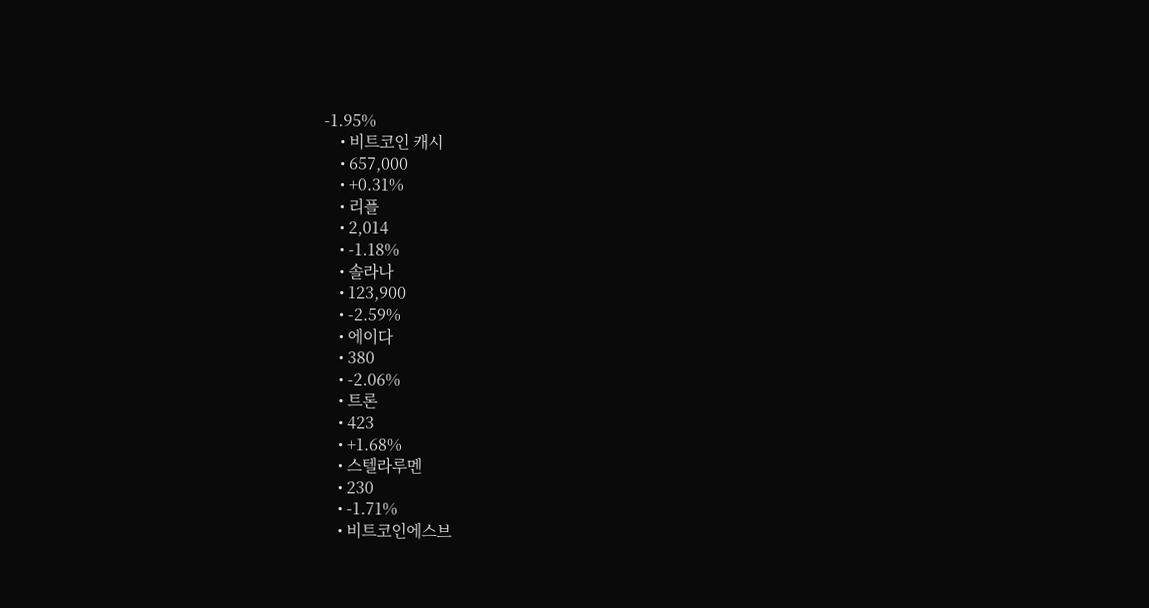-1.95%
    • 비트코인 캐시
    • 657,000
    • +0.31%
    • 리플
    • 2,014
    • -1.18%
    • 솔라나
    • 123,900
    • -2.59%
    • 에이다
    • 380
    • -2.06%
    • 트론
    • 423
    • +1.68%
    • 스텔라루멘
    • 230
    • -1.71%
    • 비트코인에스브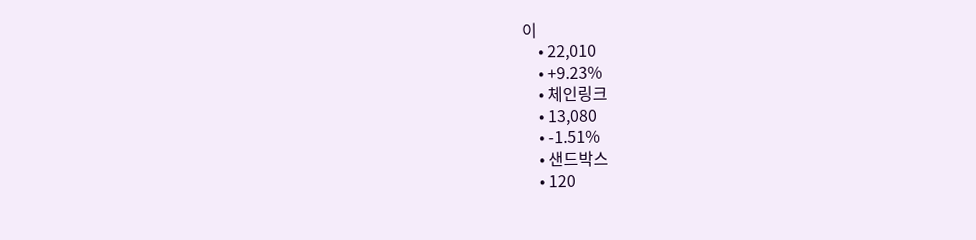이
    • 22,010
    • +9.23%
    • 체인링크
    • 13,080
    • -1.51%
    • 샌드박스
    • 120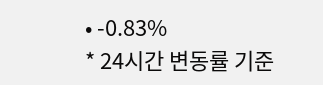• -0.83%
* 24시간 변동률 기준